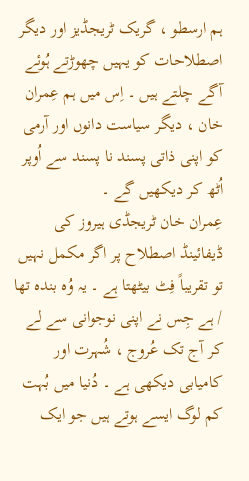ہم ارسطو ، گریک ٹریجڈیز اور دیگر اصطلاحات کو یہیں چھوڑتے ہُوئے آگے چلتے ہیں ۔ اِس میں ہم عِمران خان ، دیگر سیاست دانوں اور آرمی کو اپنی ذاتی پسند نا پسند سے اُوپر اُٹھ کر دیکھیں گے ۔
عِمران خان ٹریجڈی ہیروز کی ڈیفائینڈ اصطلاح پر اگر مکمل نہیں تو تقریباً فِٹ بیٹھتا ہے ۔ یہ وُہ بندہ تھا / ہے جِس نے اپنی نوجوانی سے لے کر آج تک عُروج ، شُہرت اور کامیابی دیکھی ہے ۔ دُنیا میں بُہت کم لوگ ایسے ہوتے ہیں جو ایک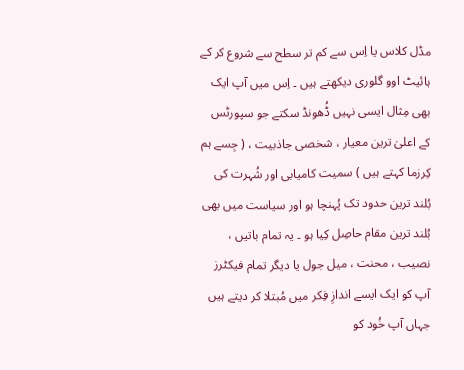مڈل کلاس یا اِس سے کم تر سطح سے شروع کر کے ہائیٹ اوو گلوری دیکھتے ہیں ۔ اِس میں آپ ایک بھی مِثال ایسی نہیں ڈُھونڈ سکتے جو سپورٹس کے اعلیٰ ترین معیار ، شخصی جاذبیت ، ( جِسے ہم کِرزما کہتے ہیں ) سمیت کامیابی اور شُہرت کی بُلند ترین حدود تک پُہنچا ہو اور سیاست میں بھی بُلند ترین مقام حاصِل کِیا ہو ۔ یہ تمام باتیں ، نصیب ، محنت ، میل جول یا دیگر تمام فیکٹرز آپ کو ایک ایسے اندازِ فِکر میں مُبتلا کر دیتے ہیں جہاں آپ خُود کو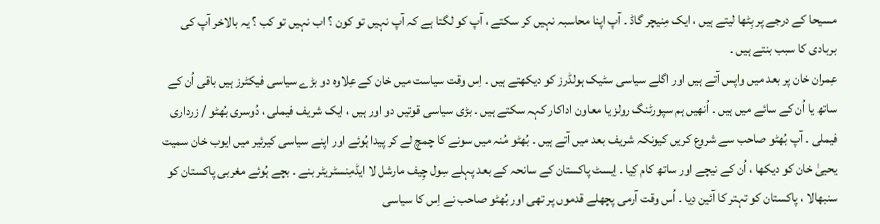مسیحا کے درجے پر بِٹھا لیتے ہیں ، ایک مِنیچر گاڈ ۔ آپ اپنا محاسبہ نہیں کر سکتے ، آپ کو لگتا ہے کہ آپ نہیں تو کون ؟ اب نہیں تو کب ؟ یہ بالاخر آپ کی بربادی کا سبب بنتے ہیں ۔
عِمران خان پر بعد میں واپس آتے ہیں اور اگلے سیاسی سٹیک ہولڈرز کو دیکھتے ہیں ۔ اِس وقت سیاست میں خان کے عِلاوہ دو بڑے سیاسی فیکٹرز ہیں باقی اُن کے ساتھ یا اُن کے سائے میں ہیں ۔ اُنھیں ہم سپورٹنگ رولز یا معاون اداکار کہہ سکتے ہیں ۔ بڑی سیاسی قوتیں دو اور ہیں ، ایک شریف فیملی ، دُوسری بُھٹو / زرداری فیملی ۔ آپ بُھٹو صاحب سے شروع کریں کیونکہ شریف بعد میں آتے ہیں ۔ بُھٹو مُنہ میں سونے کا چمچ لے کر پیدا ہُوئے اور اپنے سیاسی کیرئیر میں ایوب خان سمیت یحییٰ خان کو دیکھا ، اُن کے نیچے اور ساتھ کام کِیا ۔ اِیسٹ پاکستان کے سانحہ کے بعد پہلے سِول چِیف مارشل لا ایڈمِنسٹریٹر بنے ۔ بچے ہُوئے مغربی پاکستان کو سنبھالا ، پاکستان کو تہتر کا آئین دِیا ۔ اُس وقت آرمی پچھلے قدموں پر تھی اور بُھٹو صاحب نے اِس کا سیاسی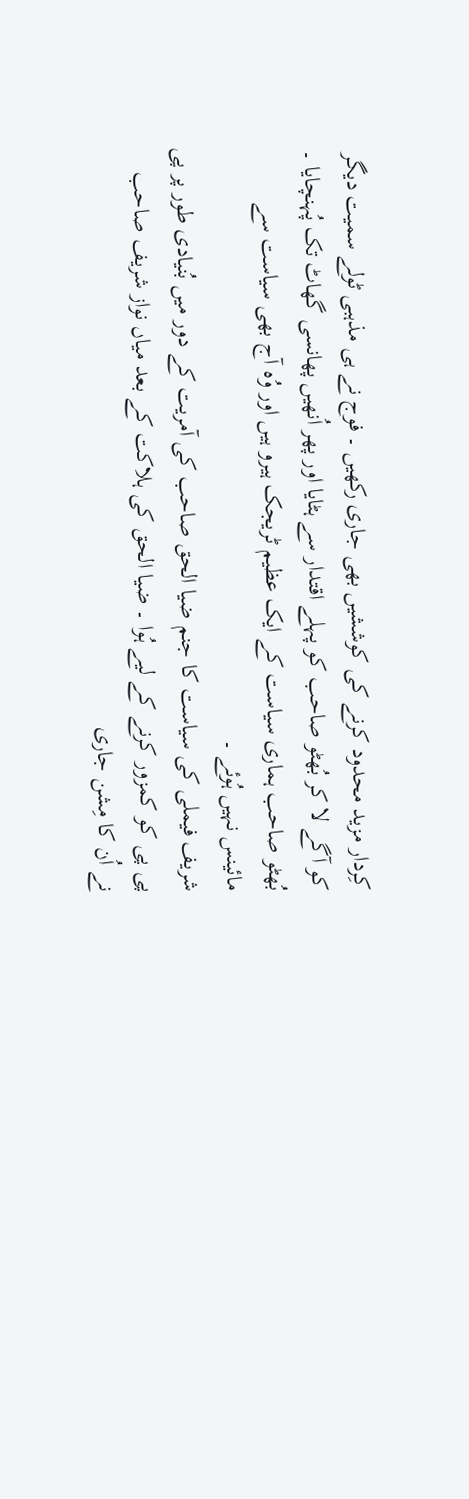کِردار مزید محدود کرنے کی کوششیں بھی جاری رکھیں ۔ فوج نے ہی مذہبی ٹولے سمیت دیگر کو آگے لا کر بُھٹو صاحب کو پہلے اقتدار سے ہٹایا اور پھر اُنھیں پھانسی گھاٹ تک پُہنچایا ۔ بُھٹو صاحب ہماری سیاست کے ایک عظیم ٹریجک ہیرو ہیں اور وُہ آج بھی سیاست سے مائینس نہیں ہُوئے ۔
شریف فیملی کی سیاست کا جنم ضیا الحق صاحب کی آمریت کے دور میں بُنیادی طور پر پی پی پی کو کمزور کرنے کے لیے ہُوا ۔ ضیا الحق کی ہلاکت کے بعد میاں نواز شریف صاحب نے اُن کا مِشن جاری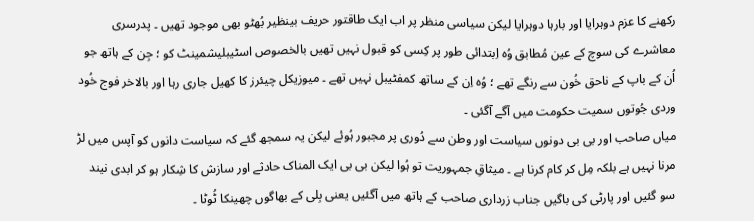رکھنے کا عزم دوہرایا اور بارہا دوہرایا لیکن سیاسی منظر پر اب ایک طاقتور حریف بینظیر بُھٹو بھی موجود تھیں ۔ پدرسری معاشرے کی سوچ کے عین مُطابق وُہ اِبتدائی طور پر کِسی کو قبول نہیں تھیں بالخصوص اسٹیبلیشمینٹ کو ؛ جِن کے ہاتھ جو اُن کے باپ کے ناحق خُون سے رنگے تھے ؛ وُہ اِن کے ساتھ کمفٹیبل نہیں تھے ۔ میوزیکل چیئرز کا کھیل جاری رہا اور بالاخر فوج خُود وردی جُوتوں سمیت حکومت میں آگے آگئی ۔
میاں صاحب اور بی بی دونوں سیاست اور وطن سے دُوری پر مجبور ہُوئے لیکن یہ سمجھ گئے کہ سیاست دانوں کو آپس میں لڑ مرنا نہیں ہے بلکہ مِل کر کام کرنا ہے ۔ میثاقِ جمہوریت تو ہُوا لیکن بی بی ایک المناک حادثے اور سازش کا شِکار ہو کر ابدی نیند سو گئیں اور پارٹی کی باگیں جناب زرداری صاحب کے ہاتھ میں آگئیں یعنی بِلی کے بھاگوں چھینکا ٹُوٹا ۔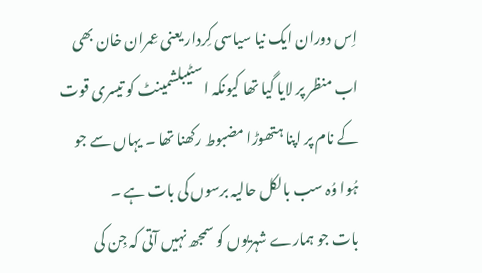اِس دوران ایک نیا سیاسی کِردار یعنی عِمران خان بھی اب منظر پر لایا گیا تھا کیونکہ اسٹیبلشمینٹ کو تیسری قوت کے نام پر اپنا ہتھوڑا مضبوط رکھنا تھا ۔ یہاں سے جو ہُوا وُہ سب بالکل حالیہ برسوں کی بات ہے ۔
بات جو ہمارے شہریوں کو سمجھ نہیں آتی کہ جِن کی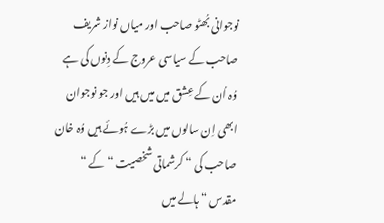نوجوانی بُھٹو صاحب اور میاں نواز شریف صاحب کے سیاسی عروج کے دِنوں کی ہے وُہ اُن کے عِشق میں میں ہیں اور جو نوجوان ابھی اِن سالوں میں بڑے ہُوئے ہیں وُہ خان صاحب کی “ کرشماتی شخصیت “ کے “ مقدس “ ہالے میں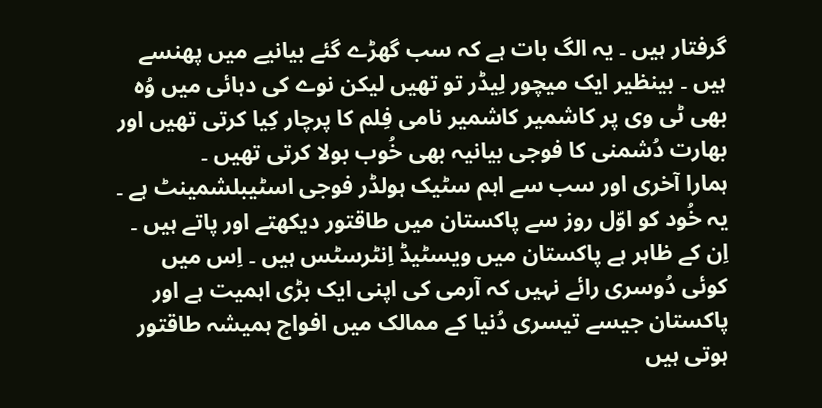گرفتار ہیں ۔ یہ الگ بات ہے کہ سب گھڑے گئے بیانیے میں پھنسے ہیں ۔ بینظیر ایک میچور لِیڈر تو تھیں لیکن نوے کی دہائی میں وُہ بھی ٹی وی پر کاشمیر کاشمیر نامی فِلم کا پرچار کِیا کرتی تھیں اور بھارت دُشمنی کا فوجی بیانیہ بھی خُوب بولا کرتی تھیں ۔
ہمارا آخری اور سب سے اہم سٹیک ہولڈر فوجی اسٹیبلشمینٹ ہے ۔ یہ خُود کو اوّل روز سے پاکستان میں طاقتور دیکھتے اور پاتے ہیں ۔ اِن کے ظاہر ہے پاکستان میں ویسٹیڈ اِنٹرسٹس ہیں ۔ اِس میں کوئی دُوسری رائے نہیں کہ آرمی کی اپنی ایک بڑی اہمیت ہے اور پاکستان جیسے تیسری دُنیا کے ممالک میں افواج ہمیشہ طاقتور ہوتی ہیں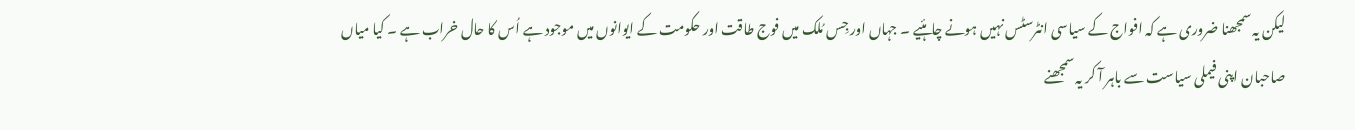لیکن یہ سمجھنا ضروری ہے کہ افواج کے سیاسی انٹرسٹس نہیں ہونے چاہئیے ۔ جہاں اور جِس مُلک میں فوج طاقت اور حکومت کے ایوانوں میں موجود ہے اُس کا حال خراب ہے ۔ کیا میاں صاحبان اپنی فیملی سیاست سے باہر آ کر یہ سمجھنے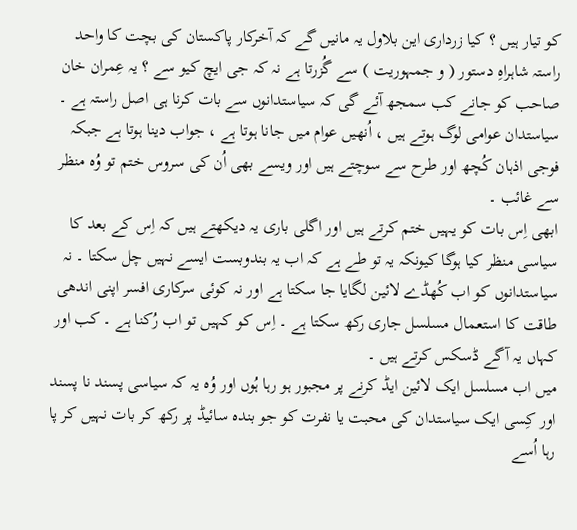کو تیار ہیں ؟ کیا زرداری این بلاول یہ مانیں گے کہ آخرکار پاکستان کی بچت کا واحد راستہ شاہراہِ دستور ( و جمہوریت ) سے گُزرتا ہے نہ کہ جی ایچ کیو سے ؟ یہ عِمران خان صاحب کو جانے کب سمجھ آئے گی کہ سیاستدانوں سے بات کرنا ہی اصل راستہ ہے ۔ سیاستدان عوامی لوگ ہوتے ہیں ، اُنھیں عوام میں جانا ہوتا ہے ، جواب دینا ہوتا ہے جبکہ فوجی اذہان کُچھ اور طرح سے سوچتے ہیں اور ویسے بھی اُن کی سروس ختم تو وُہ منظر سے غائب ۔
ابھی اِس بات کو یہیں ختم کرتے ہیں اور اگلی باری یہ دیکھتے ہیں کہ اِس کے بعد کا سیاسی منظر کیا ہوگا کیونکہ یہ تو طے ہے کہ اب یہ بندوبست ایسے نہیں چل سکتا ۔ نہ سیاستدانوں کو اب کُھڈے لائین لگایا جا سکتا ہے اور نہ کوئی سرکاری افسر اپنی اندھی طاقت کا استعمال مسلسل جاری رکھ سکتا ہے ۔ اِس کو کہیں تو اب رُکنا ہے ۔ کب اور کہاں یہ آگے ڈسکس کرتے ہیں ۔
میں اب مسلسل ایک لائین ایڈ کرنے پر مجبور ہو رہا ہُوں اور وُہ یہ کہ سیاسی پسند نا پسند اور کِسی ایک سیاستدان کی محبت یا نفرت کو جو بندہ سائیڈ پر رکھ کر بات نہیں کر پا رہا اُسے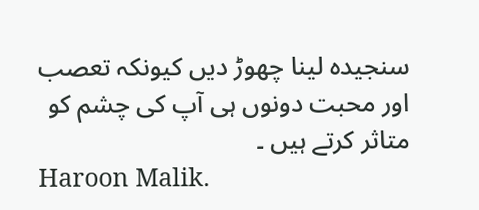سنجیدہ لینا چھوڑ دیں کیونکہ تعصب اور محبت دونوں ہی آپ کی چشم کو متاثر کرتے ہیں ۔
Haroon Malik.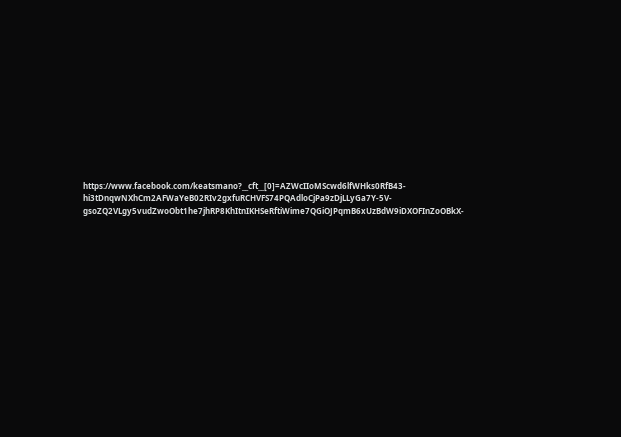https://www.facebook.com/keatsmano?__cft__[0]=AZWcIIoMScwd6lfWHks0RfB43-hi3tDnqwNXhCm2AFWaYeB02RIv2gxfuRCHVFS74PQAdloCjPa9zDjLLyGa7Y-5V-gsoZQ2VLgy5vudZwoObt1he7jhRP8KhItnIKHSeRftiWime7QGiOJPqmB6xUzBdW9iDXOFInZoOBkX-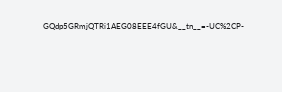GQdp5GRmjQTRi1AEG08EEE4fGU&__tn__=-UC%2CP-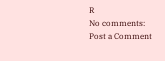R
No comments:
Post a Comment